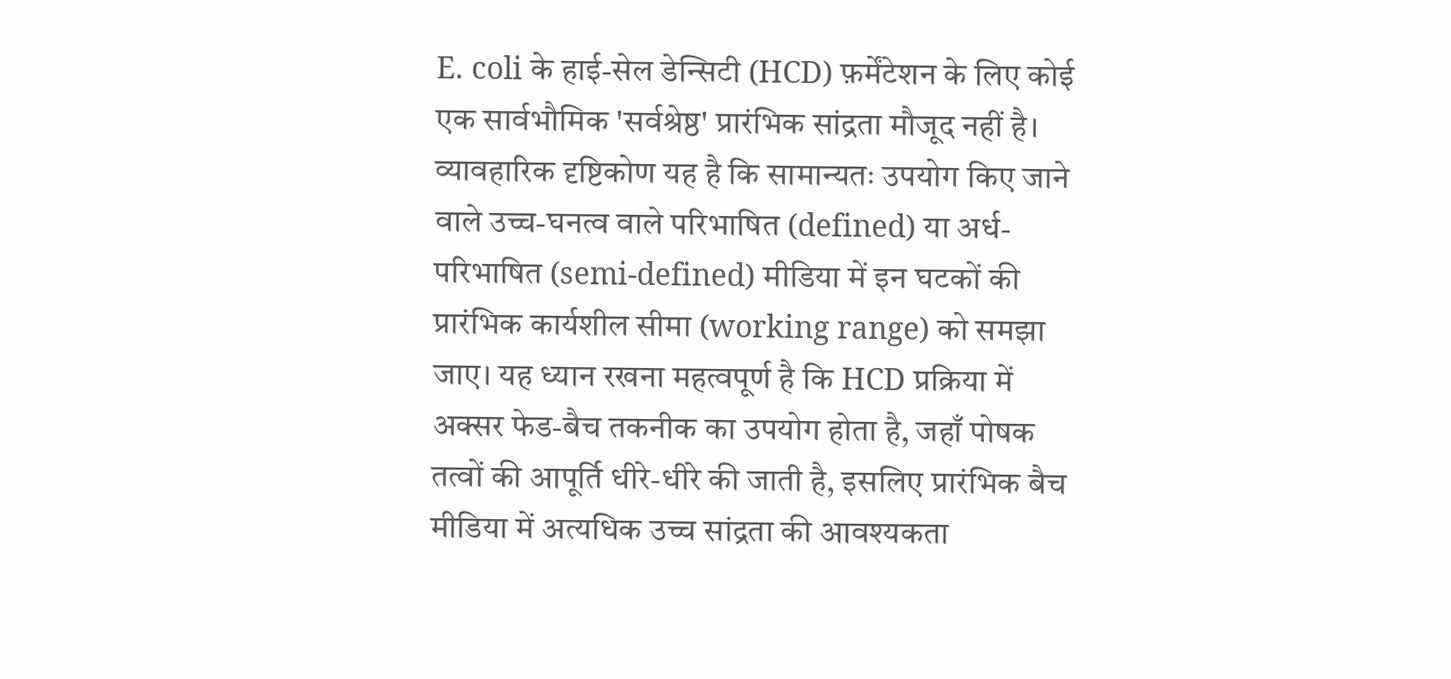E. coli के हाई-सेल डेन्सिटी (HCD) फ़र्मेंटेशन के लिए कोई एक सार्वभौमिक 'सर्वश्रेष्ठ' प्रारंभिक सांद्रता मौजूद नहीं है। व्यावहारिक दृष्टिकोण यह है कि सामान्यतः उपयोग किए जाने वाले उच्च-घनत्व वाले परिभाषित (defined) या अर्ध-परिभाषित (semi-defined) मीडिया में इन घटकों की प्रारंभिक कार्यशील सीमा (working range) को समझा जाए। यह ध्यान रखना महत्वपूर्ण है कि HCD प्रक्रिया में अक्सर फेड-बैच तकनीक का उपयोग होता है, जहाँ पोषक तत्वों की आपूर्ति धीरे-धीरे की जाती है, इसलिए प्रारंभिक बैच मीडिया में अत्यधिक उच्च सांद्रता की आवश्यकता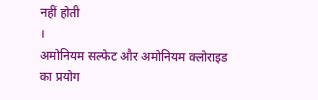नहीं होती
।
अमोनियम सल्फेट और अमोनियम क्लोराइड का प्रयोग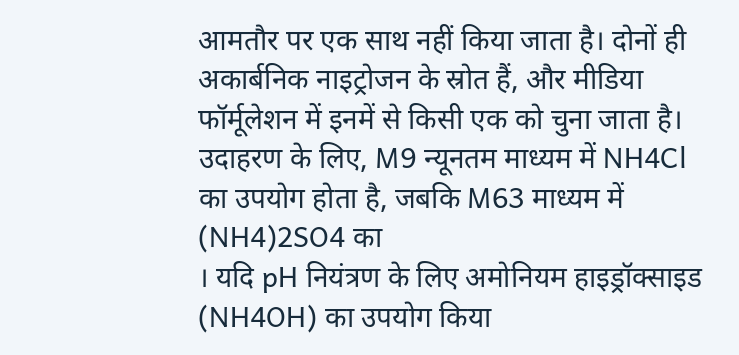आमतौर पर एक साथ नहीं किया जाता है। दोनों ही अकार्बनिक नाइट्रोजन के स्रोत हैं, और मीडिया फॉर्मूलेशन में इनमें से किसी एक को चुना जाता है। उदाहरण के लिए, M9 न्यूनतम माध्यम में NH4Cl का उपयोग होता है, जबकि M63 माध्यम में (NH4)2SO4 का
। यदि pH नियंत्रण के लिए अमोनियम हाइड्रॉक्साइड (NH4OH) का उपयोग किया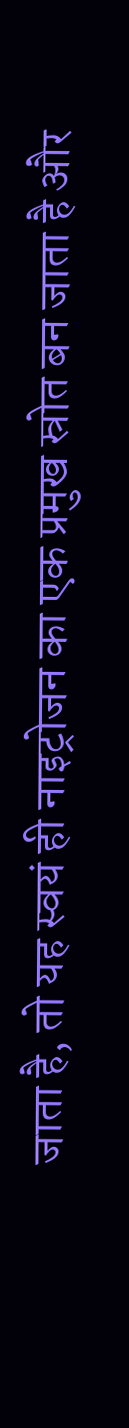जाता है, तो यह स्वयं ही नाइट्रोजन का एक प्रमुख स्रोत बन जाता है और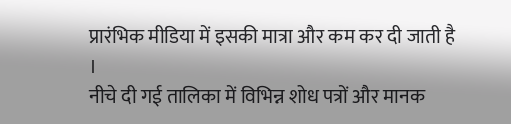प्रारंभिक मीडिया में इसकी मात्रा और कम कर दी जाती है
।
नीचे दी गई तालिका में विभिन्न शोध पत्रों और मानक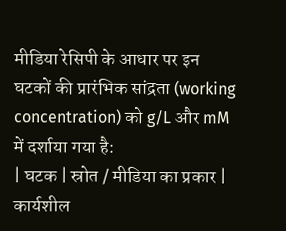मीडिया रेसिपी के आधार पर इन घटकों की प्रारंभिक सांद्रता (working concentration) को g/L और mM में दर्शाया गया है:
| घटक | स्रोत / मीडिया का प्रकार | कार्यशील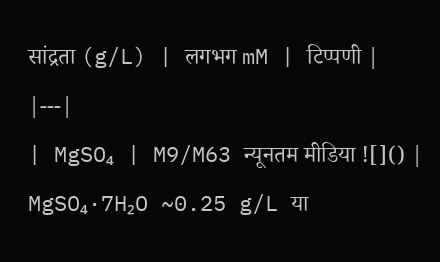सांद्रता (g/L) | लगभग mM | टिप्पणी |
|---|
| MgSO₄ | M9/M63 न्यूनतम मीडिया ![]() | MgSO₄·7H₂O ~0.25 g/L या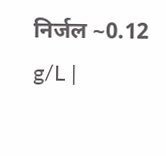निर्जल ~0.12 g/L |